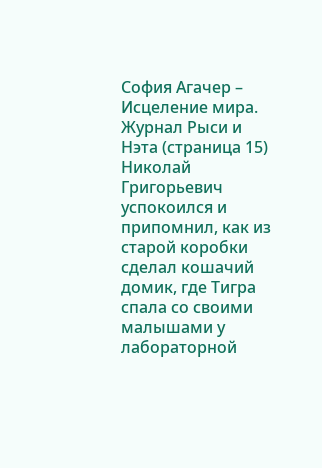София Агачер – Исцеление мира. Журнал Рыси и Нэта (страница 15)
Николай Григорьевич успокоился и припомнил, как из старой коробки сделал кошачий домик, где Тигра спала со своими малышами у лабораторной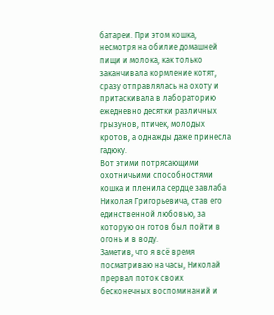батареи. При этом кошка, несмотря на обилие домашней пищи и молока, как только заканчивала кормление котят, сразу отправлялась на охоту и притаскивала в лабораторию ежедневно десятки различных грызунов, птичек, молодых кротов, а однажды даже принесла гадюку.
Вот этими потрясающими охотничьими способностями кошка и пленила сердце завлаба Николая Григорьевича, став его единственной любовью, за которую он готов был пойти в огонь и в воду.
Заметив, что я всё время посматриваю на часы, Николай прервал поток своих бесконечных воспоминаний и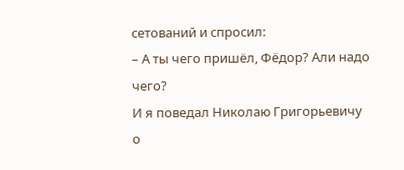сетований и спросил:
– А ты чего пришёл, Фёдор? Али надо чего?
И я поведал Николаю Григорьевичу о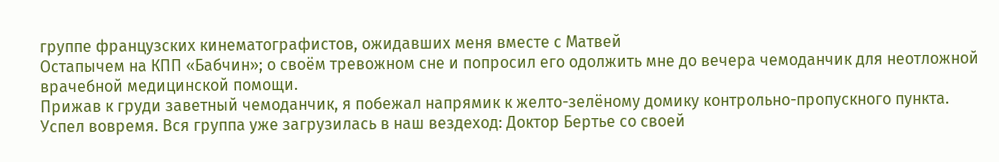группе французских кинематографистов, ожидавших меня вместе с Матвей
Остапычем на КПП «Бабчин»; о своём тревожном сне и попросил его одолжить мне до вечера чемоданчик для неотложной врачебной медицинской помощи.
Прижав к груди заветный чемоданчик, я побежал напрямик к желто-зелёному домику контрольно-пропускного пункта.
Успел вовремя. Вся группа уже загрузилась в наш вездеход: Доктор Бертье со своей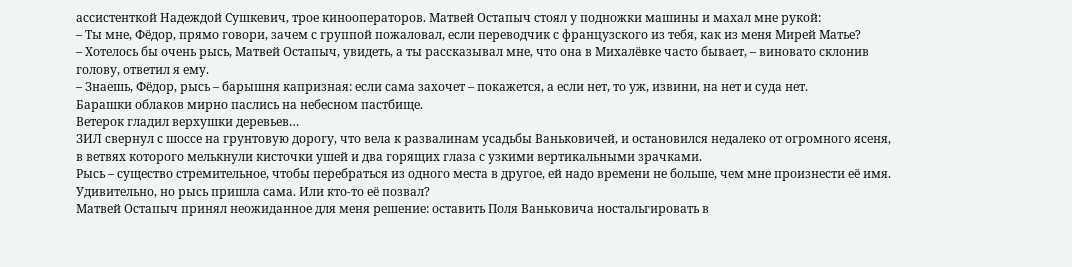ассистенткой Надеждой Сушкевич, трое кинооператоров. Матвей Остапыч стоял у подножки машины и махал мне рукой:
– Ты мне, Фёдор, прямо говори, зачем с группой пожаловал, если переводчик с французского из тебя, как из меня Мирей Матье?
– Хотелось бы очень рысь, Матвей Остапыч, увидеть, а ты рассказывал мне, что она в Михалёвке часто бывает, – виновато склонив голову, ответил я ему.
– Знаешь, Фёдор, рысь – барышня капризная: если сама захочет – покажется, а если нет, то уж, извини, на нет и суда нет.
Барашки облаков мирно паслись на небесном пастбище.
Ветерок гладил верхушки деревьев…
ЗИЛ свернул с шоссе на грунтовую дорогу, что вела к развалинам усадьбы Ваньковичей, и остановился недалеко от огромного ясеня, в ветвях которого мелькнули кисточки ушей и два горящих глаза с узкими вертикальными зрачками.
Рысь – существо стремительное, чтобы перебраться из одного места в другое, ей надо времени не больше, чем мне произнести её имя.
Удивительно, но рысь пришла сама. Или кто-то её позвал?
Матвей Остапыч принял неожиданное для меня решение: оставить Поля Ваньковича ностальгировать в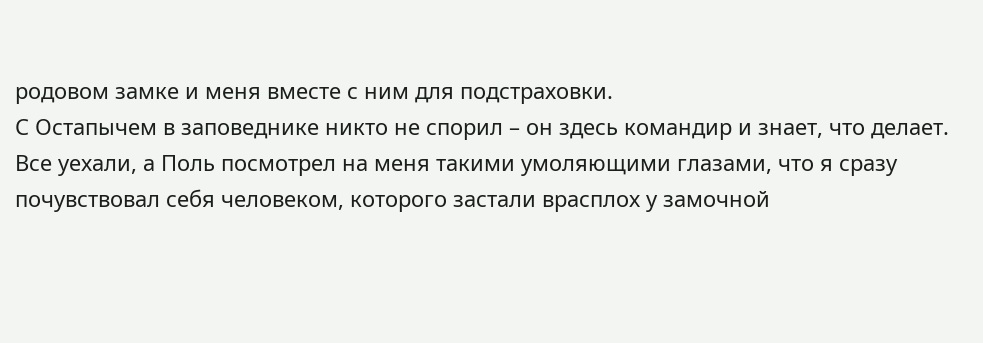родовом замке и меня вместе с ним для подстраховки.
С Остапычем в заповеднике никто не спорил – он здесь командир и знает, что делает.
Все уехали, а Поль посмотрел на меня такими умоляющими глазами, что я сразу почувствовал себя человеком, которого застали врасплох у замочной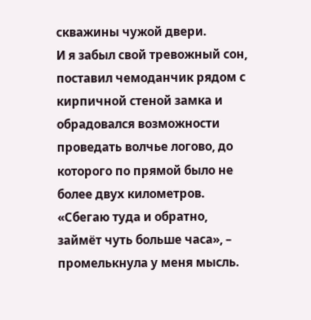скважины чужой двери.
И я забыл свой тревожный сон, поставил чемоданчик рядом с кирпичной стеной замка и обрадовался возможности проведать волчье логово, до которого по прямой было не более двух километров.
«Сбегаю туда и обратно, займёт чуть больше часа», – промелькнула у меня мысль.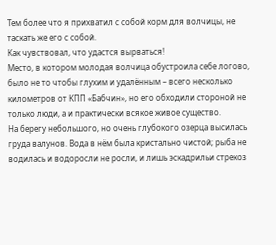Тем более что я прихватил с собой корм для волчицы, не таскать же его с собой.
Как чувствовал, что удастся вырваться!
Место, в котором молодая волчица обустроила себе логово, было не то чтобы глухим и удалённым – всего несколько километров от КПП «Бабчин», но его обходили стороной не только люди, а и практически всякое живое существо.
На берегу небольшого, но очень глубокого озерца высилась груда валунов. Вода в нём была кристально чистой; рыба не водилась и водоросли не росли, и лишь эскадрильи стрекоз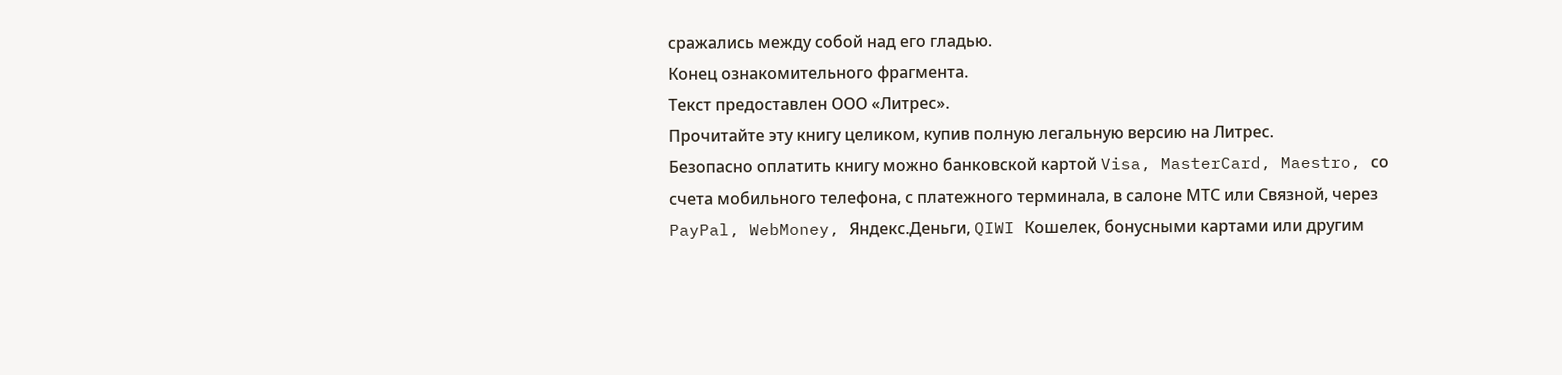сражались между собой над его гладью.
Конец ознакомительного фрагмента.
Текст предоставлен ООО «Литрес».
Прочитайте эту книгу целиком, купив полную легальную версию на Литрес.
Безопасно оплатить книгу можно банковской картой Visa, MasterCard, Maestro, со счета мобильного телефона, с платежного терминала, в салоне МТС или Связной, через PayPal, WebMoney, Яндекс.Деньги, QIWI Кошелек, бонусными картами или другим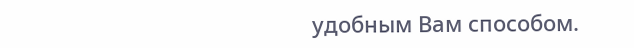удобным Вам способом.